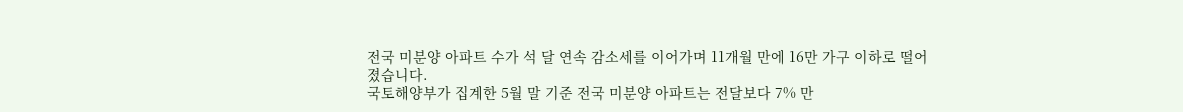전국 미분양 아파트 수가 석 달 연속 감소세를 이어가며 11개월 만에 16만 가구 이하로 떨어졌습니다.
국토해양부가 집계한 5월 말 기준 전국 미분양 아파트는 전달보다 7% 만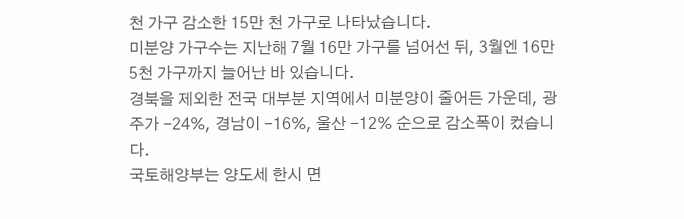천 가구 감소한 15만 천 가구로 나타났습니다.
미분양 가구수는 지난해 7월 16만 가구를 넘어선 뒤, 3월엔 16만 5천 가구까지 늘어난 바 있습니다.
경북을 제외한 전국 대부분 지역에서 미분양이 줄어든 가운데, 광주가 -24%, 경남이 -16%, 울산 -12% 순으로 감소폭이 컸습니다.
국토해양부는 양도세 한시 면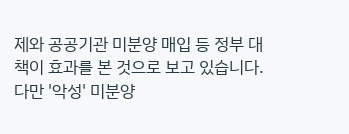제와 공공기관 미분양 매입 등 정부 대책이 효과를 본 것으로 보고 있습니다.
다만 '악성' 미분양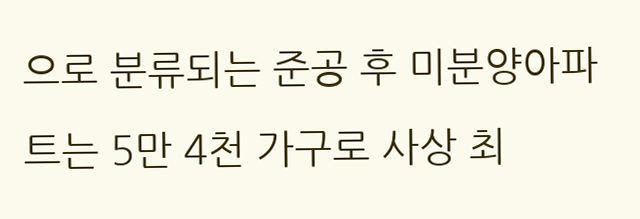으로 분류되는 준공 후 미분양아파트는 5만 4천 가구로 사상 최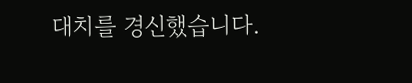대치를 경신했습니다.